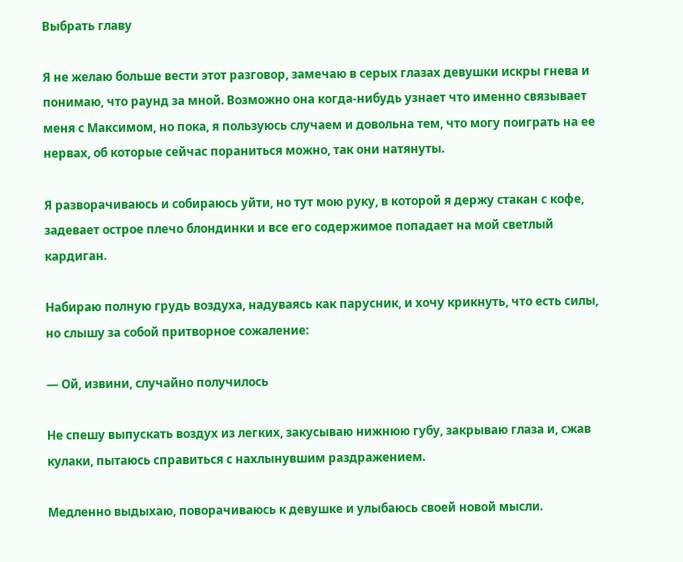Выбрать главу

Я не желаю больше вести этот разговор, замечаю в серых глазах девушки искры гнева и понимаю, что раунд за мной. Возможно она когда-нибудь узнает что именно связывает меня с Максимом, но пока, я пользуюсь случаем и довольна тем, что могу поиграть на ее нервах, об которые сейчас пораниться можно, так они натянуты.

Я разворачиваюсь и собираюсь уйти, но тут мою руку, в которой я держу стакан с кофе, задевает острое плечо блондинки и все его содержимое попадает на мой светлый кардиган.

Набираю полную грудь воздуха, надуваясь как парусник, и хочу крикнуть, что есть силы, но слышу за собой притворное сожаление:

— Ой, извини, случайно получилось

Не спешу выпускать воздух из легких, закусываю нижнюю губу, закрываю глаза и, сжав кулаки, пытаюсь справиться с нахлынувшим раздражением.

Медленно выдыхаю, поворачиваюсь к девушке и улыбаюсь своей новой мысли.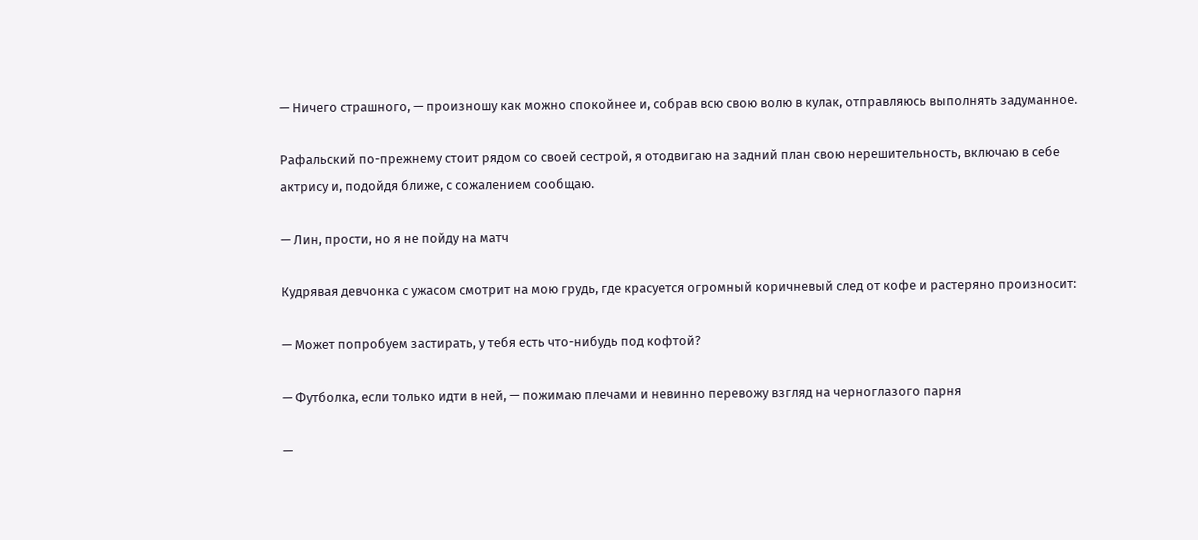— Ничего страшного, — произношу как можно спокойнее и, собрав всю свою волю в кулак, отправляюсь выполнять задуманное.

Рафальский по-прежнему стоит рядом со своей сестрой, я отодвигаю на задний план свою нерешительность, включаю в себе актрису и, подойдя ближе, с сожалением сообщаю.

— Лин, прости, но я не пойду на матч

Кудрявая девчонка с ужасом смотрит на мою грудь, где красуется огромный коричневый след от кофе и растеряно произносит:

— Может попробуем застирать, у тебя есть что-нибудь под кофтой?

— Футболка, если только идти в ней, — пожимаю плечами и невинно перевожу взгляд на черноглазого парня

—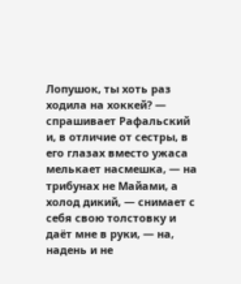Лопушок, ты хоть раз ходила на хоккей? — спрашивает Рафальский и, в отличие от сестры, в его глазах вместо ужаса мелькает насмешка, — на трибунах не Майами, а холод дикий, — снимает с себя свою толстовку и даёт мне в руки, — на, надень и не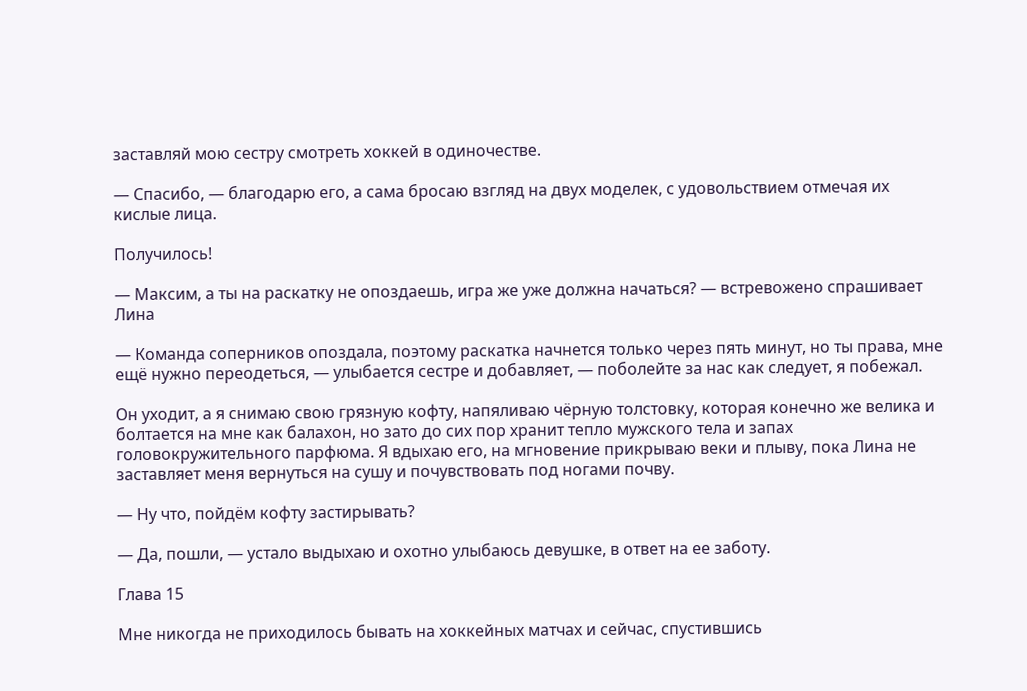заставляй мою сестру смотреть хоккей в одиночестве.

— Спасибо, — благодарю его, а сама бросаю взгляд на двух моделек, с удовольствием отмечая их кислые лица.

Получилось!

— Максим, а ты на раскатку не опоздаешь, игра же уже должна начаться? — встревожено спрашивает Лина

— Команда соперников опоздала, поэтому раскатка начнется только через пять минут, но ты права, мне ещё нужно переодеться, — улыбается сестре и добавляет, — поболейте за нас как следует, я побежал.

Он уходит, а я снимаю свою грязную кофту, напяливаю чёрную толстовку, которая конечно же велика и болтается на мне как балахон, но зато до сих пор хранит тепло мужского тела и запах головокружительного парфюма. Я вдыхаю его, на мгновение прикрываю веки и плыву, пока Лина не заставляет меня вернуться на сушу и почувствовать под ногами почву.

— Ну что, пойдём кофту застирывать?

— Да, пошли, — устало выдыхаю и охотно улыбаюсь девушке, в ответ на ее заботу.

Глава 15

Мне никогда не приходилось бывать на хоккейных матчах и сейчас, спустившись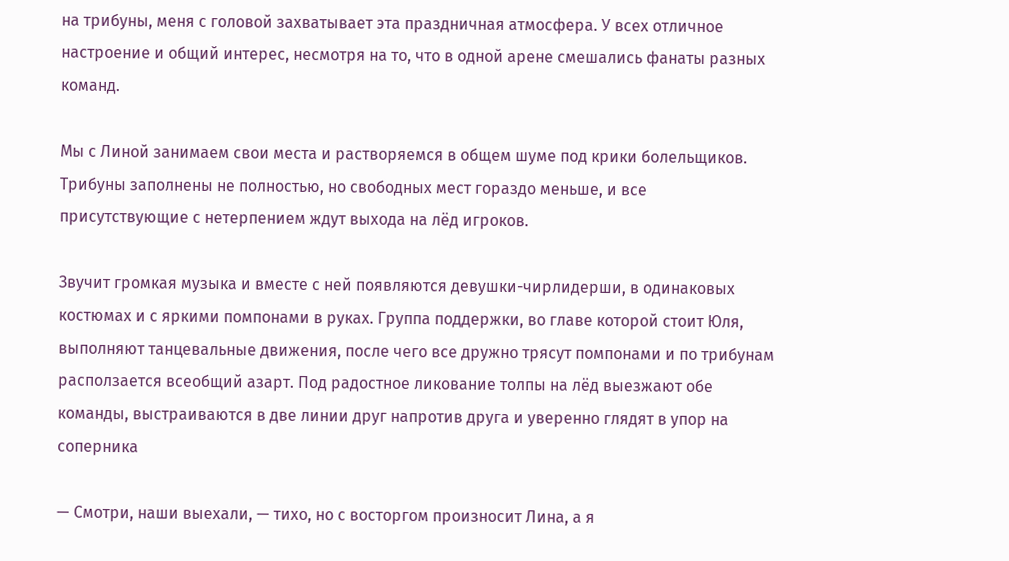на трибуны, меня с головой захватывает эта праздничная атмосфера. У всех отличное настроение и общий интерес, несмотря на то, что в одной арене смешались фанаты разных команд.

Мы с Линой занимаем свои места и растворяемся в общем шуме под крики болельщиков. Трибуны заполнены не полностью, но свободных мест гораздо меньше, и все присутствующие с нетерпением ждут выхода на лёд игроков.

Звучит громкая музыка и вместе с ней появляются девушки-чирлидерши, в одинаковых костюмах и с яркими помпонами в руках. Группа поддержки, во главе которой стоит Юля, выполняют танцевальные движения, после чего все дружно трясут помпонами и по трибунам расползается всеобщий азарт. Под радостное ликование толпы на лёд выезжают обе команды, выстраиваются в две линии друг напротив друга и уверенно глядят в упор на соперника

— Смотри, наши выехали, — тихо, но с восторгом произносит Лина, а я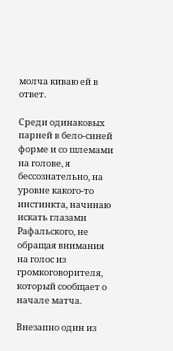молча киваю ей в ответ.

Среди одинаковых парней в бело-синей форме и со шлемами на голове, я бессознательно, на уровне какого-то инстинкта, начинаю искать глазами Рафальского, не обращая внимания на голос из громкоговорителя, который сообщает о начале матча.

Внезапно один из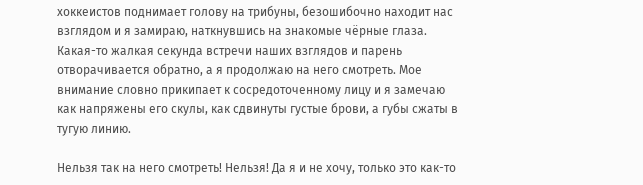хоккеистов поднимает голову на трибуны, безошибочно находит нас взглядом и я замираю, наткнувшись на знакомые чёрные глаза. Какая-то жалкая секунда встречи наших взглядов и парень отворачивается обратно, а я продолжаю на него смотреть. Мое внимание словно прикипает к сосредоточенному лицу и я замечаю как напряжены его скулы, как сдвинуты густые брови, а губы сжаты в тугую линию.

Нельзя так на него смотреть! Нельзя! Да я и не хочу, только это как-то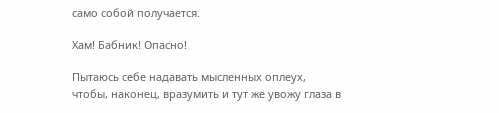само собой получается.

Хам! Бабник! Опасно!

Пытаюсь себе надавать мысленных оплеух, чтобы, наконец, вразумить и тут же увожу глаза в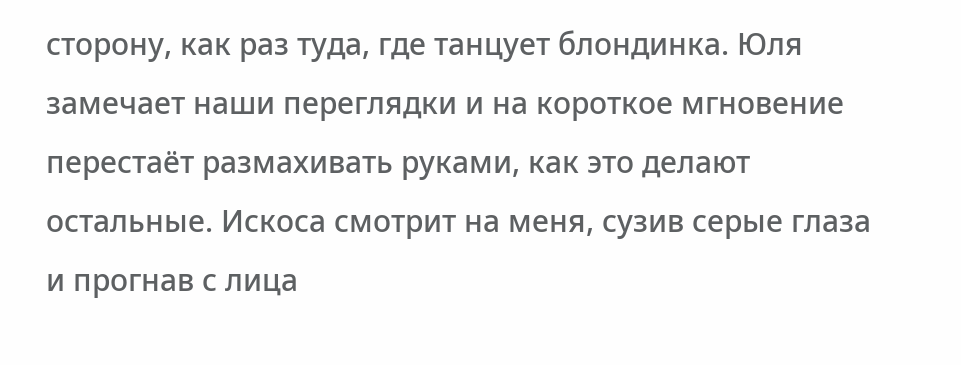сторону, как раз туда, где танцует блондинка. Юля замечает наши переглядки и на короткое мгновение перестаёт размахивать руками, как это делают остальные. Искоса смотрит на меня, сузив серые глаза и прогнав с лица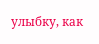улыбку, как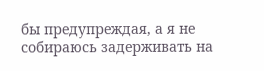бы предупреждая, а я не собираюсь задерживать на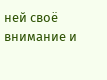ней своё внимание и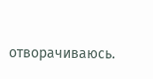отворачиваюсь.